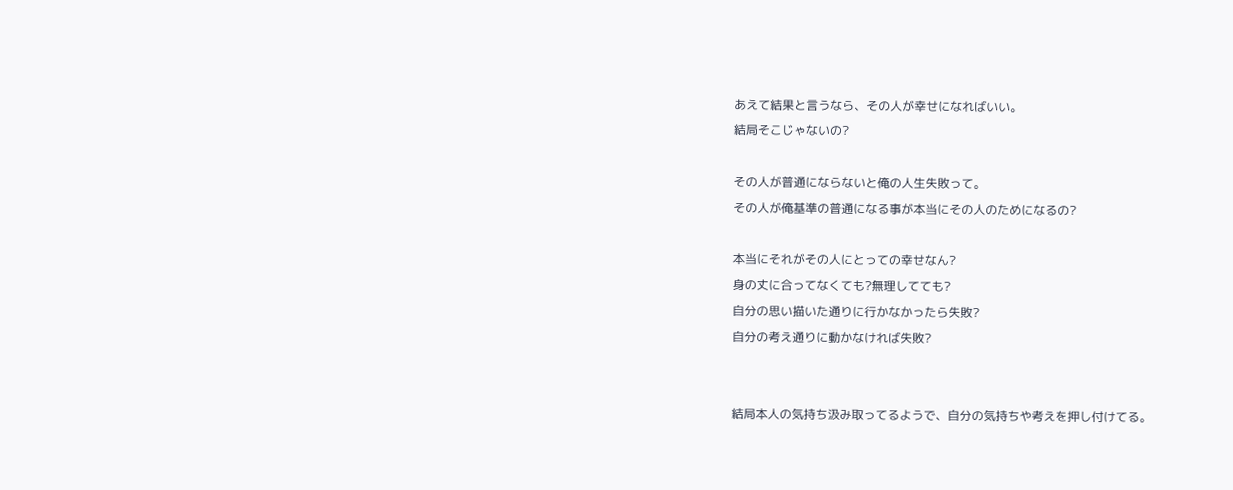あえて結果と言うなら、その人が幸せになればいい。
結局そこじゃないの?

その人が普通にならないと俺の人生失敗って。
その人が俺基準の普通になる事が本当にその人のためになるの?

本当にそれがその人にとっての幸せなん?
身の丈に合ってなくても?無理してても?
自分の思い描いた通りに行かなかったら失敗?
自分の考え通りに動かなければ失敗?


結局本人の気持ち汲み取ってるようで、自分の気持ちや考えを押し付けてる。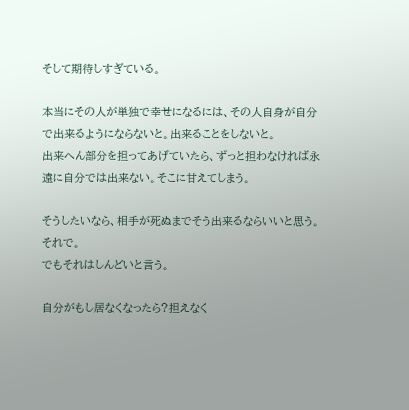そして期待しすぎている。

本当にその人が単独で幸せになるには、その人自身が自分で出来るようにならないと。出来ることをしないと。
出来へん部分を担ってあげていたら、ずっと担わなければ永遠に自分では出来ない。そこに甘えてしまう。

そうしたいなら、相手が死ぬまでそう出来るならいいと思う。それで。
でもそれはしんどいと言う。

自分がもし居なくなったら?担えなく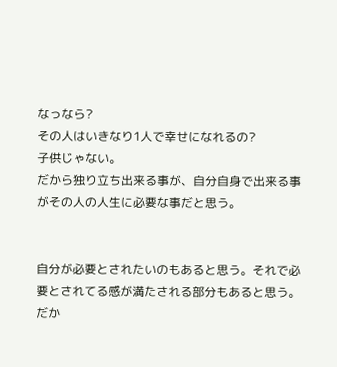なっなら?
その人はいきなり1人で幸せになれるの?
子供じゃない。
だから独り立ち出来る事が、自分自身で出来る事がその人の人生に必要な事だと思う。


自分が必要とされたいのもあると思う。それで必要とされてる感が満たされる部分もあると思う。
だか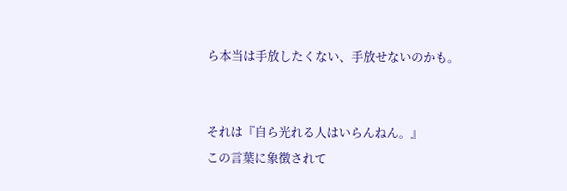ら本当は手放したくない、手放せないのかも。


それは『自ら光れる人はいらんねん。』
この言葉に象徴されて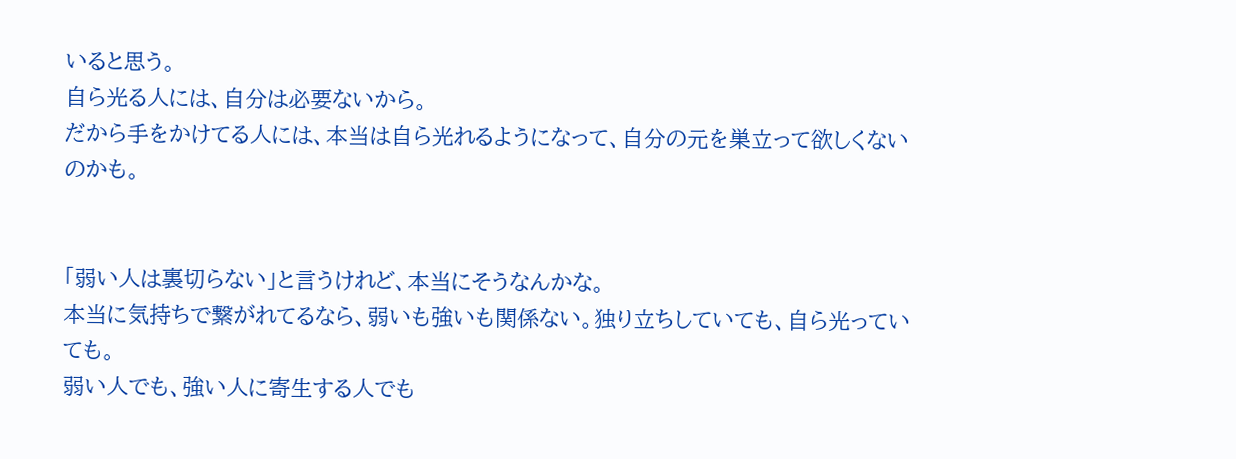いると思う。
自ら光る人には、自分は必要ないから。
だから手をかけてる人には、本当は自ら光れるようになって、自分の元を巣立って欲しくないのかも。


「弱い人は裏切らない」と言うけれど、本当にそうなんかな。
本当に気持ちで繋がれてるなら、弱いも強いも関係ない。独り立ちしていても、自ら光っていても。
弱い人でも、強い人に寄生する人でも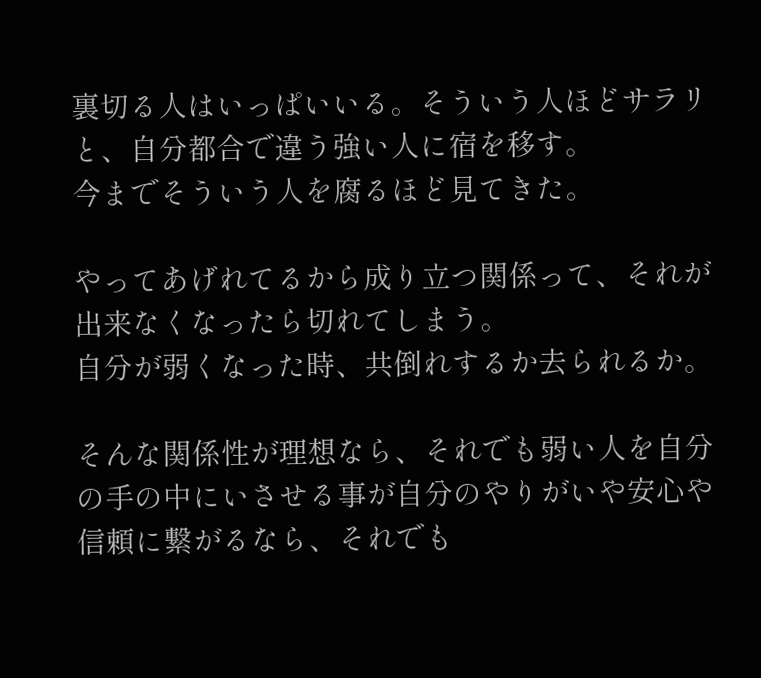裏切る人はいっぱいいる。そういう人ほどサラリと、自分都合で違う強い人に宿を移す。
今までそういう人を腐るほど見てきた。

やってあげれてるから成り立つ関係って、それが出来なくなったら切れてしまう。
自分が弱くなった時、共倒れするか去られるか。

そんな関係性が理想なら、それでも弱い人を自分の手の中にいさせる事が自分のやりがいや安心や信頼に繋がるなら、それでも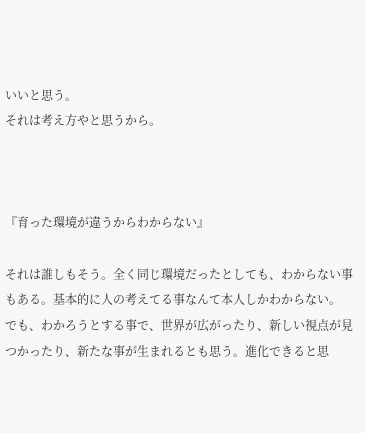いいと思う。
それは考え方やと思うから。



『育った環境が違うからわからない』

それは誰しもそう。全く同じ環境だったとしても、わからない事もある。基本的に人の考えてる事なんて本人しかわからない。
でも、わかろうとする事で、世界が広がったり、新しい視点が見つかったり、新たな事が生まれるとも思う。進化できると思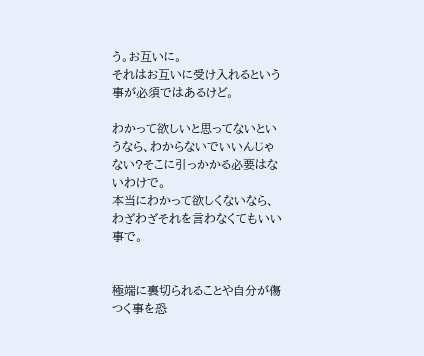う。お互いに。
それはお互いに受け入れるという事が必須ではあるけど。

わかって欲しいと思ってないというなら、わからないでいいんじゃない?そこに引っかかる必要はないわけで。
本当にわかって欲しくないなら、わざわざそれを言わなくてもいい事で。


極端に裏切られることや自分が傷つく事を恐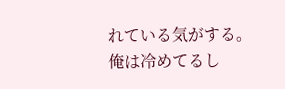れている気がする。
俺は冷めてるし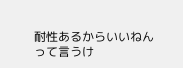耐性あるからいいねんって言うけ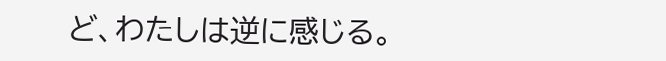ど、わたしは逆に感じる。